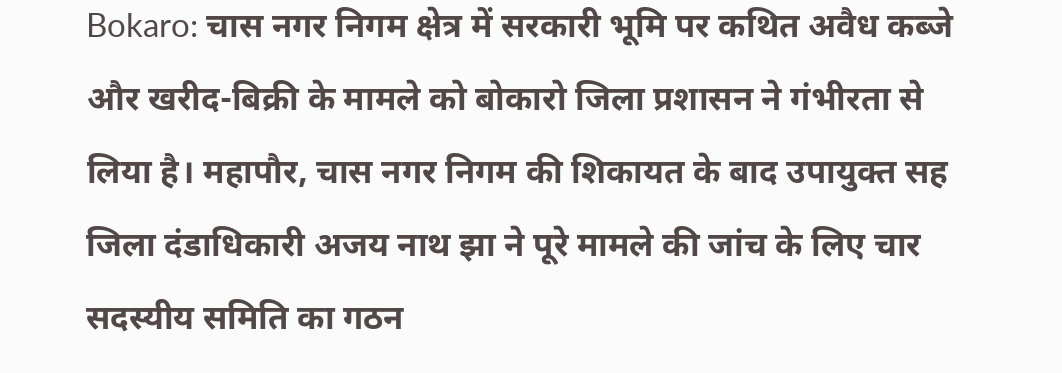Bokaro: चास नगर निगम क्षेत्र में सरकारी भूमि पर कथित अवैध कब्जे और खरीद-बिक्री के मामले को बोकारो जिला प्रशासन ने गंभीरता से लिया है। महापौर, चास नगर निगम की शिकायत के बाद उपायुक्त सह जिला दंडाधिकारी अजय नाथ झा ने पूरे मामले की जांच के लिए चार सदस्यीय समिति का गठन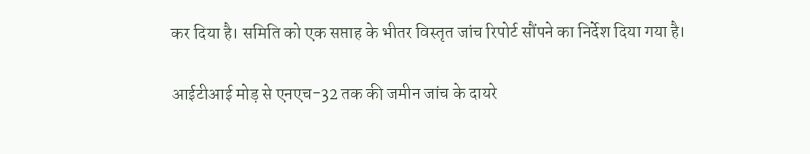कर दिया है। समिति को एक सप्ताह के भीतर विस्तृत जांच रिपोर्ट सौंपने का निर्देश दिया गया है।

आईटीआई मोड़ से एनएच-32 तक की जमीन जांच के दायरे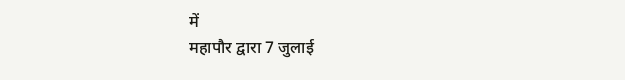में
महापौर द्वारा 7 जुलाई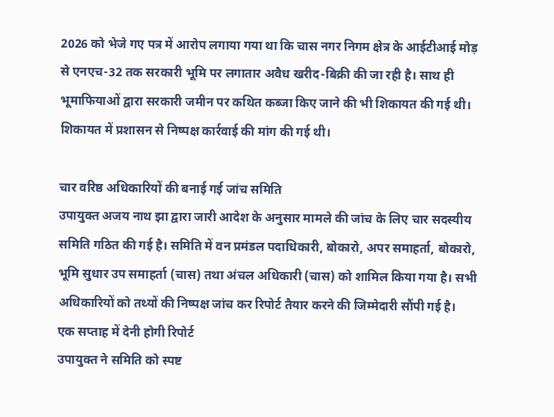2026 को भेजे गए पत्र में आरोप लगाया गया था कि चास नगर निगम क्षेत्र के आईटीआई मोड़ से एनएच-32 तक सरकारी भूमि पर लगातार अवैध खरीद-बिक्री की जा रही है। साथ ही भूमाफियाओं द्वारा सरकारी जमीन पर कथित कब्जा किए जाने की भी शिकायत की गई थी। शिकायत में प्रशासन से निष्पक्ष कार्रवाई की मांग की गई थी।

चार वरिष्ठ अधिकारियों की बनाई गई जांच समिति
उपायुक्त अजय नाथ झा द्वारा जारी आदेश के अनुसार मामले की जांच के लिए चार सदस्यीय समिति गठित की गई है। समिति में वन प्रमंडल पदाधिकारी, बोकारो, अपर समाहर्ता, बोकारो, भूमि सुधार उप समाहर्ता (चास) तथा अंचल अधिकारी (चास) को शामिल किया गया है। सभी अधिकारियों को तथ्यों की निष्पक्ष जांच कर रिपोर्ट तैयार करने की जिम्मेदारी सौंपी गई है।
एक सप्ताह में देनी होगी रिपोर्ट
उपायुक्त ने समिति को स्पष्ट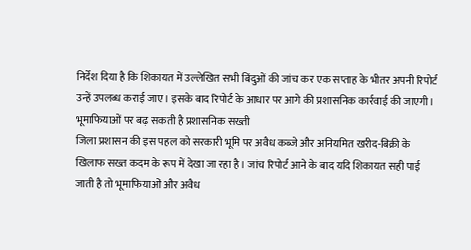निर्देश दिया है कि शिकायत में उल्लेखित सभी बिंदुओं की जांच कर एक सप्ताह के भीतर अपनी रिपोर्ट उन्हें उपलब्ध कराई जाए। इसके बाद रिपोर्ट के आधार पर आगे की प्रशासनिक कार्रवाई की जाएगी।
भूमाफियाओं पर बढ़ सकती है प्रशासनिक सख्ती
जिला प्रशासन की इस पहल को सरकारी भूमि पर अवैध कब्जे और अनियमित खरीद-बिक्री के खिलाफ सख्त कदम के रूप में देखा जा रहा है। जांच रिपोर्ट आने के बाद यदि शिकायत सही पाई जाती है तो भूमाफियाओं और अवैध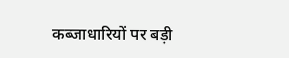कब्जाधारियों पर बड़ी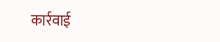कार्रवाई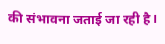की संभावना जताई जा रही है।